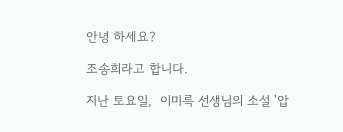안녕 하세요?

조송희라고 합니다.

지난 토요일,  이미륵 선생님의 소설 '압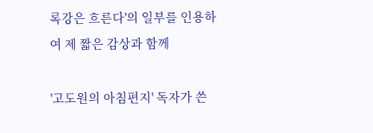록강은 흐른다'의 일부를 인용하여 제 짧은 감상과 함께

'고도원의 아침편지' 독자가 쓴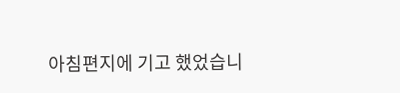아침편지에 기고 했었습니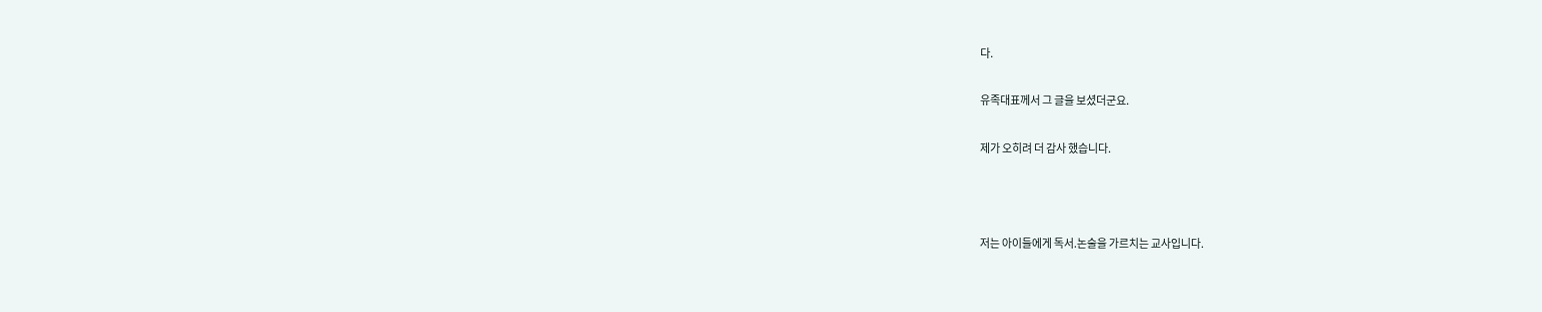다.

유족대표께서 그 글을 보셨더군요.

제가 오히려 더 감사 했습니다.



저는 아이들에게 독서.논술을 가르치는 교사입니다.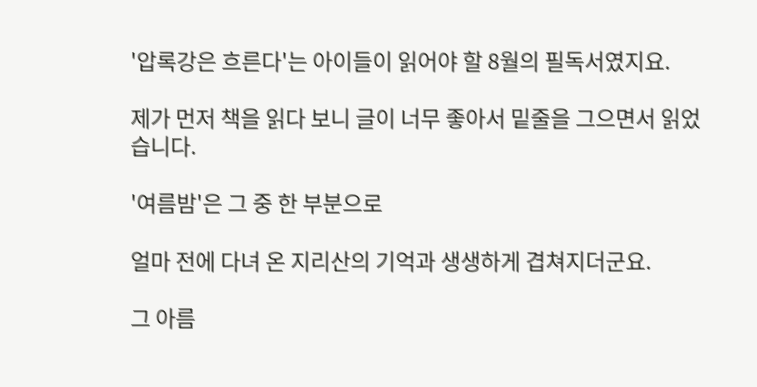'압록강은 흐른다'는 아이들이 읽어야 할 8월의 필독서였지요.

제가 먼저 책을 읽다 보니 글이 너무 좋아서 밑줄을 그으면서 읽었습니다.

'여름밤'은 그 중 한 부분으로

얼마 전에 다녀 온 지리산의 기억과 생생하게 겹쳐지더군요.

그 아름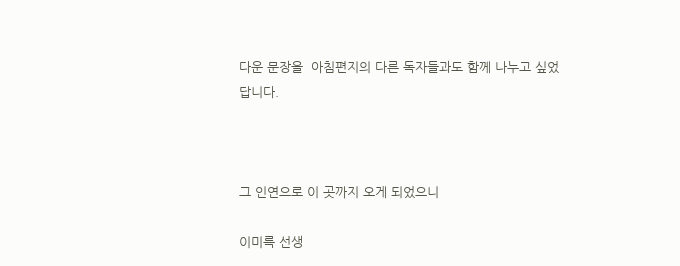다운 문장을  아침편지의 다른 독자들과도 함께 나누고 싶었답니다.



그 인연으로 이 곳까지 오게 되었으니

이미륵 선생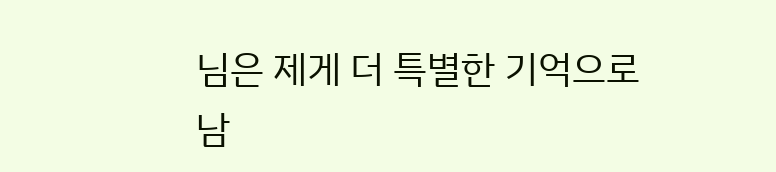님은 제게 더 특별한 기억으로 남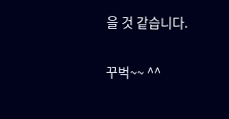을 것 같습니다.

꾸벅~~ ^^